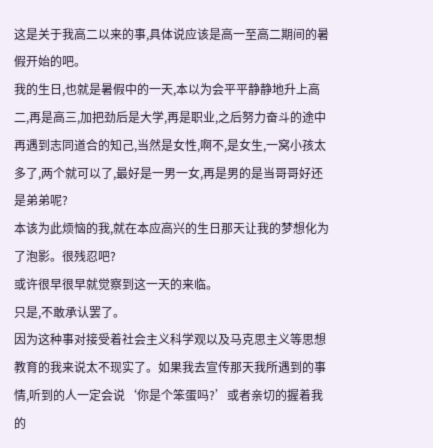这是关于我高二以来的事,具体说应该是高一至高二期间的暑假开始的吧。
我的生日,也就是暑假中的一天,本以为会平平静静地升上高二,再是高三,加把劲后是大学,再是职业,之后努力奋斗的途中再遇到志同道合的知己,当然是女性,啊不,是女生,一窝小孩太多了,两个就可以了,最好是一男一女,再是男的是当哥哥好还是弟弟呢?
本该为此烦恼的我,就在本应高兴的生日那天让我的梦想化为了泡影。很残忍吧?
或许很早很早就觉察到这一天的来临。
只是,不敢承认罢了。
因为这种事对接受着社会主义科学观以及马克思主义等思想教育的我来说太不现实了。如果我去宣传那天我所遇到的事情,听到的人一定会说‘你是个笨蛋吗?’或者亲切的握着我的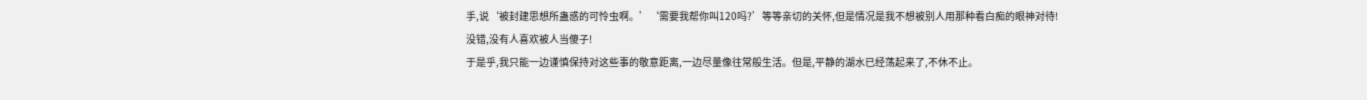手,说‘被封建思想所蛊惑的可怜虫啊。’‘需要我帮你叫120吗?’等等亲切的关怀,但是情况是我不想被别人用那种看白痴的眼神对待!
没错,没有人喜欢被人当傻子!
于是乎,我只能一边谨慎保持对这些事的敬意距离,一边尽量像往常般生活。但是,平静的湖水已经荡起来了,不休不止。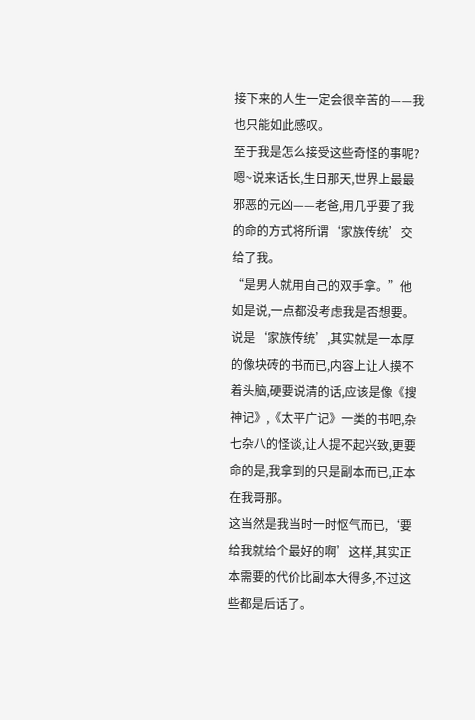接下来的人生一定会很辛苦的——我也只能如此感叹。
至于我是怎么接受这些奇怪的事呢?
嗯~说来话长,生日那天,世界上最最邪恶的元凶——老爸,用几乎要了我的命的方式将所谓‘家族传统’交给了我。
“是男人就用自己的双手拿。”他如是说,一点都没考虑我是否想要。
说是‘家族传统’,其实就是一本厚的像块砖的书而已,内容上让人摸不着头脑,硬要说清的话,应该是像《搜神记》,《太平广记》一类的书吧,杂七杂八的怪谈,让人提不起兴致,更要命的是,我拿到的只是副本而已,正本在我哥那。
这当然是我当时一时怄气而已,‘要给我就给个最好的啊’这样,其实正本需要的代价比副本大得多,不过这些都是后话了。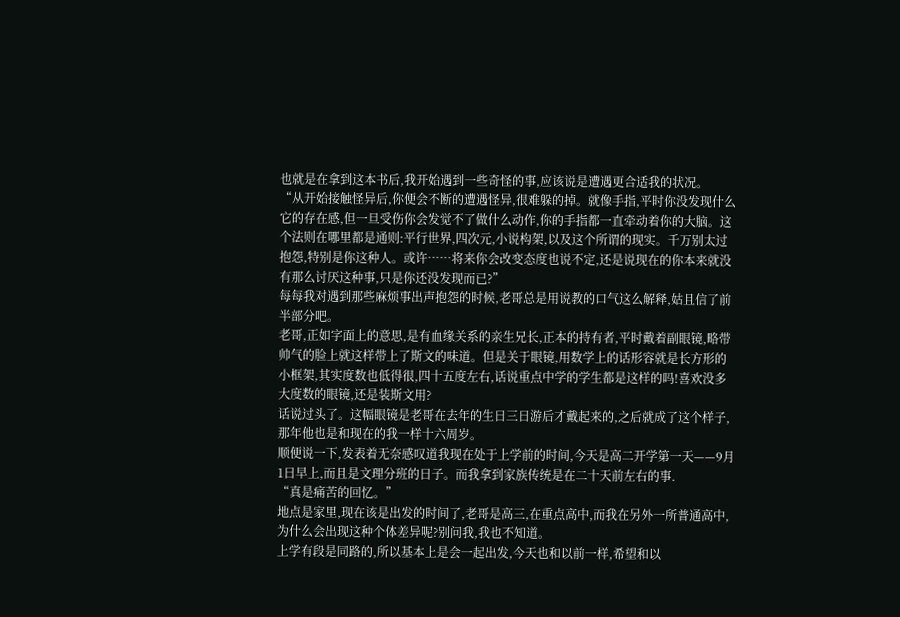也就是在拿到这本书后,我开始遇到一些奇怪的事,应该说是遭遇更合适我的状况。
“从开始接触怪异后,你便会不断的遭遇怪异,很难躲的掉。就像手指,平时你没发现什么它的存在感,但一旦受伤你会发觉不了做什么动作,你的手指都一直牵动着你的大脑。这个法则在哪里都是通则:平行世界,四次元,小说构架,以及这个所谓的现实。千万别太过抱怨,特别是你这种人。或许……将来你会改变态度也说不定,还是说现在的你本来就没有那么讨厌这种事,只是你还没发现而已?”
每每我对遇到那些麻烦事出声抱怨的时候,老哥总是用说教的口气这么解释,姑且信了前半部分吧。
老哥,正如字面上的意思,是有血缘关系的亲生兄长,正本的持有者,平时戴着副眼镜,略带帅气的脸上就这样带上了斯文的味道。但是关于眼镜,用数学上的话形容就是长方形的小框架,其实度数也低得很,四十五度左右,话说重点中学的学生都是这样的吗!喜欢没多大度数的眼镜,还是装斯文用?
话说过头了。这幅眼镜是老哥在去年的生日三日游后才戴起来的,之后就成了这个样子,那年他也是和现在的我一样十六周岁。
顺便说一下,发表着无奈感叹道我现在处于上学前的时间,今天是高二开学第一天——9月1日早上,而且是文理分班的日子。而我拿到家族传统是在二十天前左右的事.
“真是痛苦的回忆。”
地点是家里,现在该是出发的时间了,老哥是高三,在重点高中,而我在另外一所普通高中,为什么会出现这种个体差异呢?别问我,我也不知道。
上学有段是同路的,所以基本上是会一起出发,今天也和以前一样,希望和以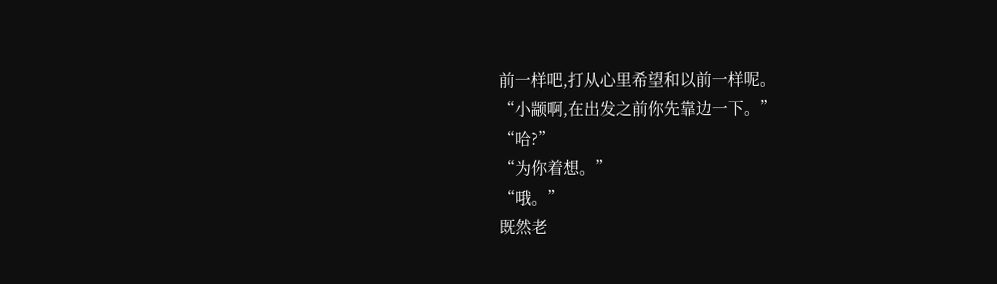前一样吧,打从心里希望和以前一样呢。
“小颛啊,在出发之前你先靠边一下。”
“哈?”
“为你着想。”
“哦。”
既然老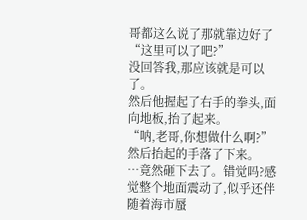哥都这么说了那就靠边好了
“这里可以了吧?”
没回答我,那应该就是可以了。
然后他握起了右手的拳头,面向地板,抬了起来。
“呐,老哥,你想做什么啊?”
然后抬起的手落了下来。
…竟然砸下去了。错觉吗?感觉整个地面震动了,似乎还伴随着海市蜃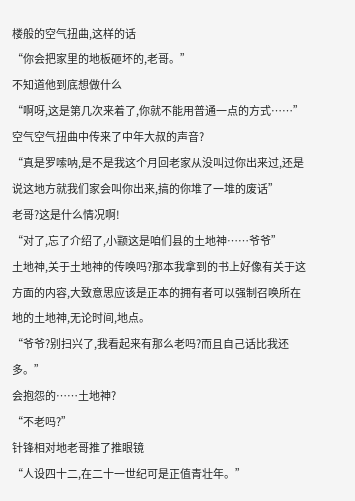楼般的空气扭曲,这样的话
“你会把家里的地板砸坏的,老哥。”
不知道他到底想做什么
“啊呀,这是第几次来着了,你就不能用普通一点的方式……”
空气空气扭曲中传来了中年大叔的声音?
“真是罗嗦呐,是不是我这个月回老家从没叫过你出来过,还是说这地方就我们家会叫你出来,搞的你堆了一堆的废话”
老哥?这是什么情况啊!
“对了,忘了介绍了,小颛这是咱们县的土地神……爷爷”
土地神,关于土地神的传唤吗?那本我拿到的书上好像有关于这方面的内容,大致意思应该是正本的拥有者可以强制召唤所在地的土地神,无论时间,地点。
“爷爷?别扫兴了,我看起来有那么老吗?而且自己话比我还多。”
会抱怨的……土地神?
“不老吗?”
针锋相对地老哥推了推眼镜
“人设四十二,在二十一世纪可是正值青壮年。”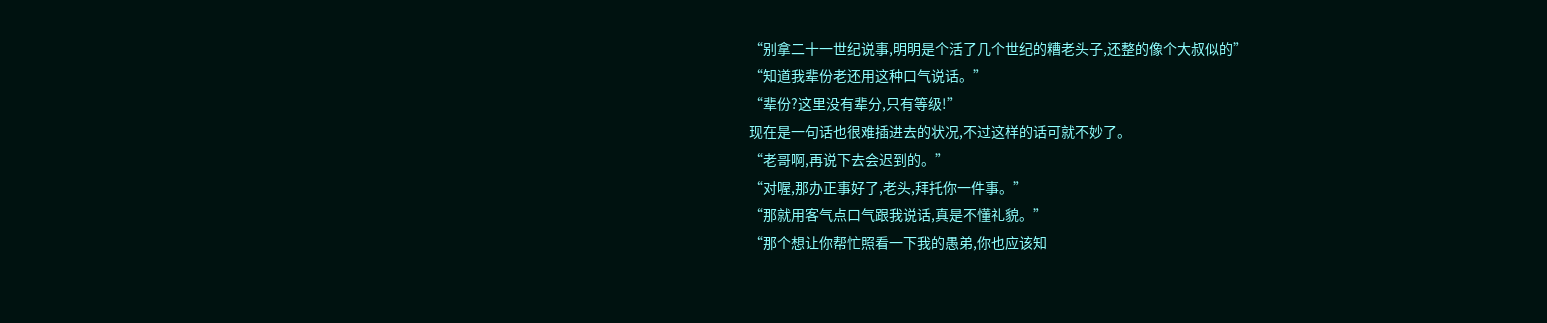“别拿二十一世纪说事,明明是个活了几个世纪的糟老头子,还整的像个大叔似的”
“知道我辈份老还用这种口气说话。”
“辈份?这里没有辈分,只有等级!”
现在是一句话也很难插进去的状况,不过这样的话可就不妙了。
“老哥啊,再说下去会迟到的。”
“对喔,那办正事好了,老头,拜托你一件事。”
“那就用客气点口气跟我说话,真是不懂礼貌。”
“那个想让你帮忙照看一下我的愚弟,你也应该知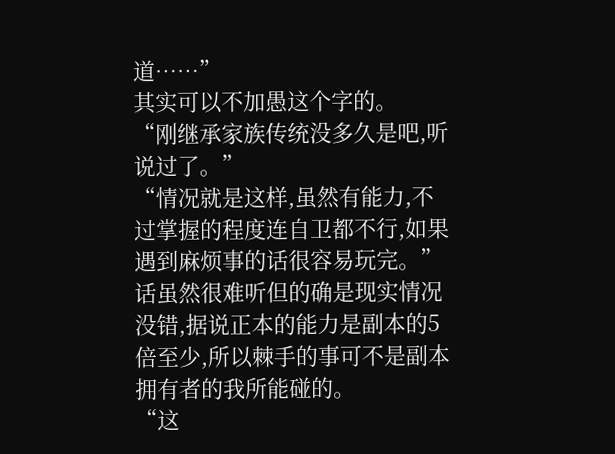道……”
其实可以不加愚这个字的。
“刚继承家族传统没多久是吧,听说过了。”
“情况就是这样,虽然有能力,不过掌握的程度连自卫都不行,如果遇到麻烦事的话很容易玩完。”
话虽然很难听但的确是现实情况没错,据说正本的能力是副本的5倍至少,所以棘手的事可不是副本拥有者的我所能碰的。
“这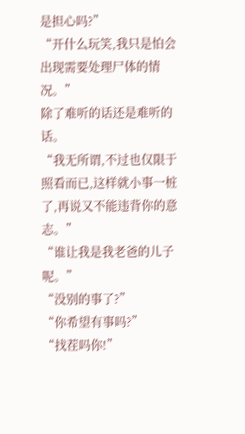是担心吗?”
“开什么玩笑,我只是怕会出现需要处理尸体的情况。”
除了难听的话还是难听的话。
“我无所谓,不过也仅限于照看而已,这样就小事一桩了,再说又不能违背你的意志。”
“谁让我是我老爸的儿子呢。”
“没别的事了?”
“你希望有事吗?”
“找茬吗你!”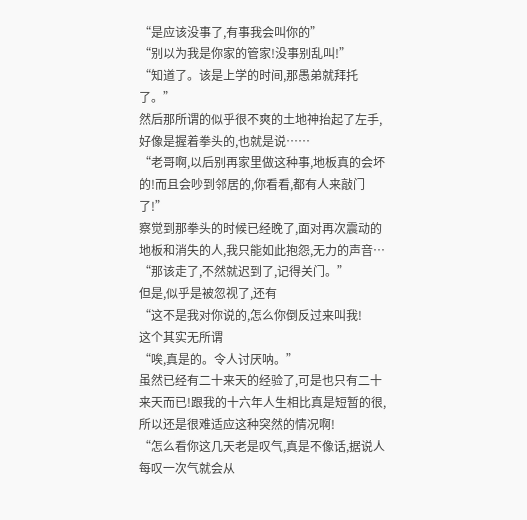“是应该没事了,有事我会叫你的”
“别以为我是你家的管家!没事别乱叫!”
“知道了。该是上学的时间,那愚弟就拜托了。”
然后那所谓的似乎很不爽的土地神抬起了左手,好像是握着拳头的,也就是说……
“老哥啊,以后别再家里做这种事,地板真的会坏的!而且会吵到邻居的,你看看,都有人来敲门了!”
察觉到那拳头的时候已经晚了,面对再次震动的地板和消失的人,我只能如此抱怨,无力的声音…
“那该走了,不然就迟到了,记得关门。”
但是,似乎是被忽视了,还有
“这不是我对你说的,怎么你倒反过来叫我!
这个其实无所谓
“唉,真是的。令人讨厌呐。”
虽然已经有二十来天的经验了,可是也只有二十来天而已!跟我的十六年人生相比真是短暂的很,所以还是很难适应这种突然的情况啊!
“怎么看你这几天老是叹气,真是不像话,据说人每叹一次气就会从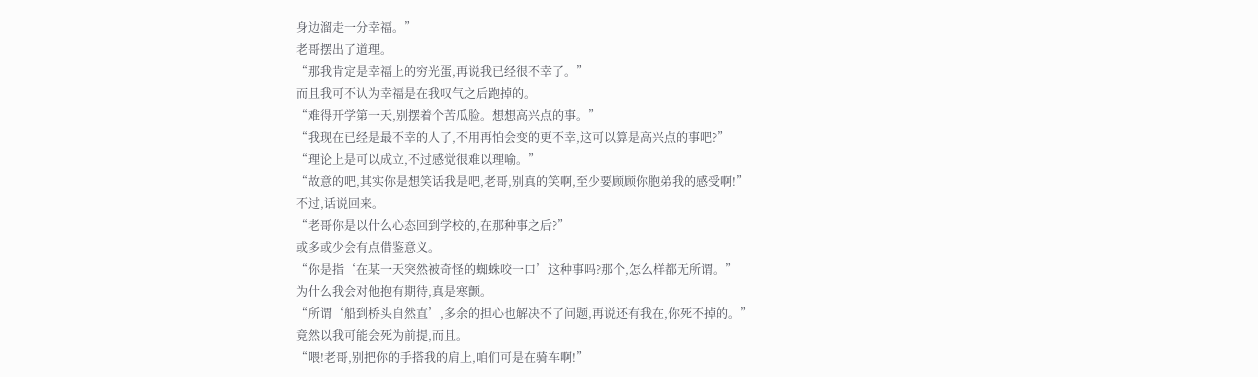身边溜走一分幸福。”
老哥摆出了道理。
“那我肯定是幸福上的穷光蛋,再说我已经很不幸了。”
而且我可不认为幸福是在我叹气之后跑掉的。
“难得开学第一天,别摆着个苦瓜脸。想想高兴点的事。”
“我现在已经是最不幸的人了,不用再怕会变的更不幸,这可以算是高兴点的事吧?”
“理论上是可以成立,不过感觉很难以理喻。”
“故意的吧,其实你是想笑话我是吧,老哥,别真的笑啊,至少要顾顾你胞弟我的感受啊!”
不过,话说回来。
“老哥你是以什么心态回到学校的,在那种事之后?”
或多或少会有点借鉴意义。
“你是指‘在某一天突然被奇怪的蜘蛛咬一口’这种事吗?那个,怎么样都无所谓。”
为什么我会对他抱有期待,真是寒颤。
“所谓‘船到桥头自然直’,多余的担心也解决不了问题,再说还有我在,你死不掉的。”
竟然以我可能会死为前提,而且。
“喂!老哥,别把你的手搭我的肩上,咱们可是在骑车啊!”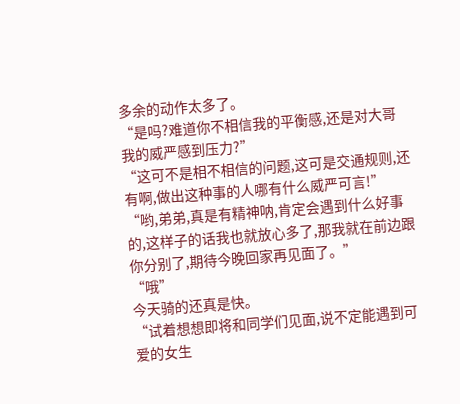多余的动作太多了。
“是吗?难道你不相信我的平衡感,还是对大哥我的威严感到压力?”
“这可不是相不相信的问题,这可是交通规则,还有啊,做出这种事的人哪有什么威严可言!”
“哟,弟弟,真是有精神呐,肯定会遇到什么好事的,这样子的话我也就放心多了,那我就在前边跟你分别了,期待今晚回家再见面了。”
“哦”
今天骑的还真是快。
“试着想想即将和同学们见面,说不定能遇到可爱的女生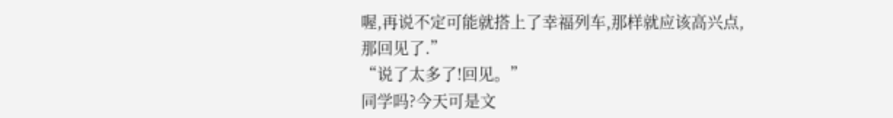喔,再说不定可能就搭上了幸福列车,那样就应该高兴点,那回见了.”
“说了太多了!回见。”
同学吗?今天可是文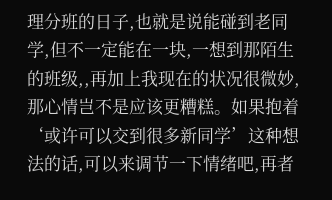理分班的日子,也就是说能碰到老同学,但不一定能在一块,一想到那陌生的班级,,再加上我现在的状况很微妙,那心情岂不是应该更糟糕。如果抱着‘或许可以交到很多新同学’这种想法的话,可以来调节一下情绪吧,再者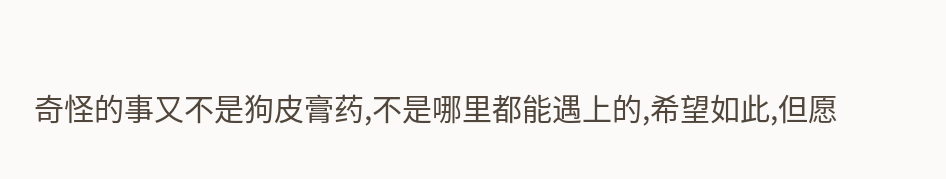奇怪的事又不是狗皮膏药,不是哪里都能遇上的,希望如此,但愿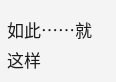如此……就这样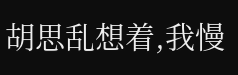胡思乱想着,我慢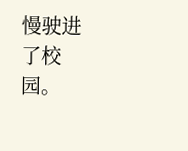慢驶进了校园。